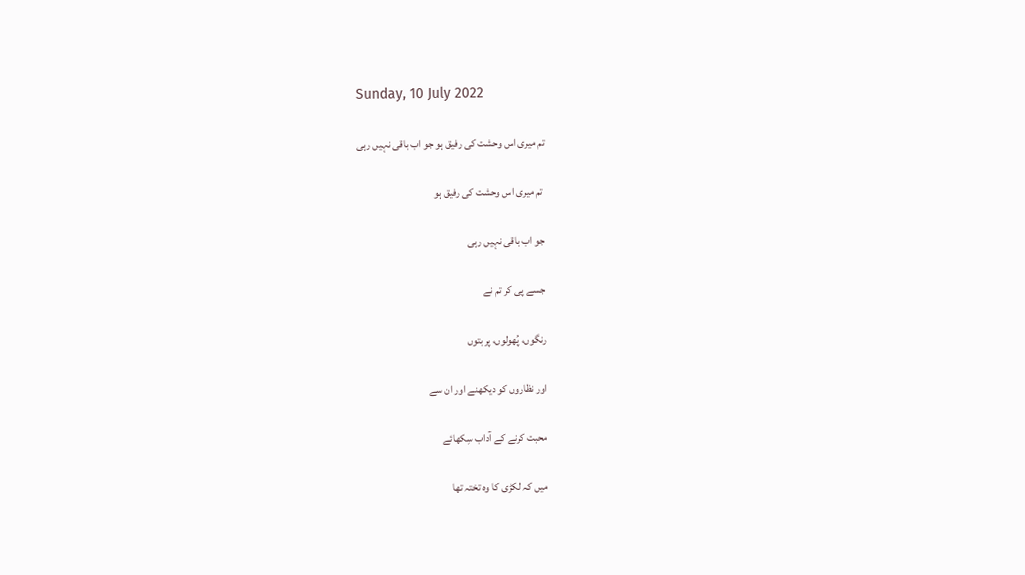Sunday, 10 July 2022

تم میری اس وحشت کی رفیق ہو جو اب باقی نہیں رہی

 تم میری اس وحشت کی رفیق ہو

جو اب باقی نہیں رہی

جسے پی کر تم نے

رنگوں، پُھولوں، پربتوں

اور نظاروں کو دیکھنے اور ان سے

محبت کرنے کے آداب سِکھائے

میں کہ لکڑی کا وہ تختہ تھا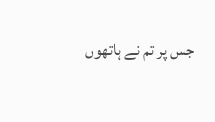جس پر تم نے ہاتھوں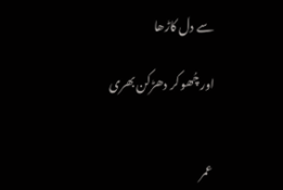سے دل کاڑھا

اور چُھو کر دھڑکن بھری


عمر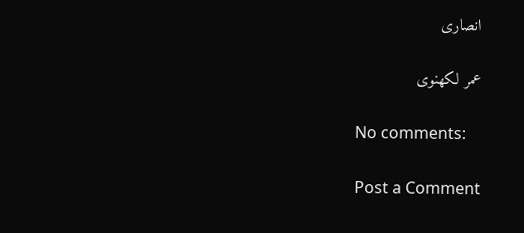انصاری

عمر لکھنوی

No comments:

Post a Comment